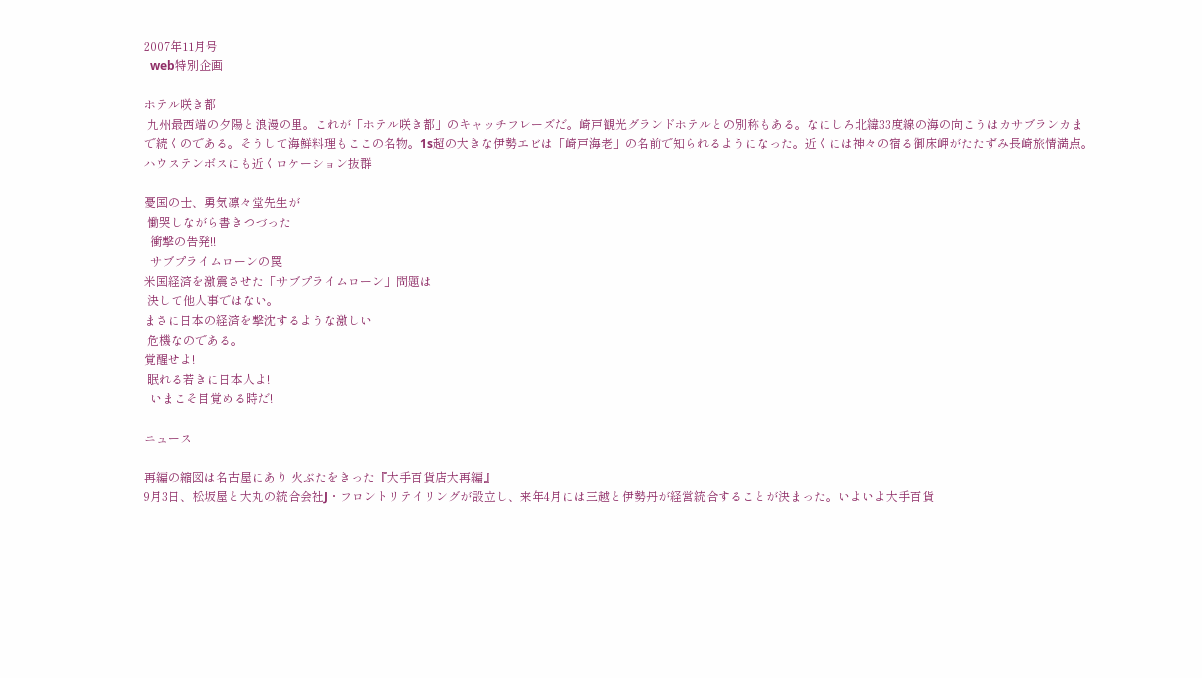2007年11月号
  web特別企画

ホテル咲き都
 九州最西端の夕陽と浪漫の里。これが「ホテル咲き都」のキャッチフレーズだ。崎戸観光グランドホテルとの別称もある。なにしろ北緯33度線の海の向こうはカサブランカまで続くのである。そうして海鮮料理もここの名物。1s超の大きな伊勢エビは「崎戸海老」の名前で知られるようになった。近くには神々の宿る御床岬がたたずみ長崎旅情満点。ハウステンボスにも近くロケーション抜群

憂国の士、勇気凛々堂先生が
 慟哭しながら書きつづった
  衝撃の告発!!
  サブプライムローンの罠
米国経済を激震させた「サブプライムローン」問題は
 決して他人事ではない。
まさに日本の経済を撃沈するような激しい
 危機なのである。
覚醒せよ!
 眠れる若きに日本人よ!
  いまこそ目覚める時だ!

ニュース

再編の縮図は名古屋にあり 火ぶたをきった『大手百貨店大再編』
9月3日、松坂屋と大丸の統合会社J・フロントリテイリングが設立し、来年4月には三越と伊勢丹が経営統合することが決まった。いよいよ大手百貨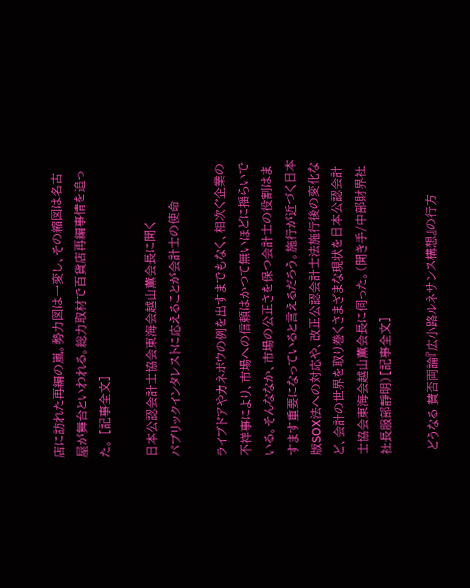店に訪れた再編の嵐。勢力図は一変し、その縮図は名古屋が舞台といわれる。総力取材で百貨店再編事情を追った。 [記事全文]

日本公認会計士協会東海会越山薫会長に聞く
パブリックインタレストに応えることが会計士の使命

ライブドアやカネボウの例を出すまでもなく、相次ぐ企業の不祥事により、市場への信頼はかつて無いほどに揺らいでいる。そんななか、市場の公正さを保つ会計士の役割はますます重要になっていると言えるだろう。施行が近づく日本版SOX法への対応や、改正公認会計士法施行後の変化など、会計の世界を取り巻くさまざまな現状を日本公認会計士協会東海会越山薫会長に伺った。(聞き手/中部財界社社長服部靜明)[記事全文]

 どうなる 賛否両論『広小路ルネサンス構想』の行方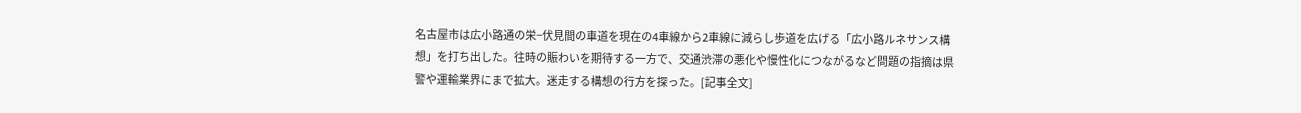名古屋市は広小路通の栄−伏見間の車道を現在の4車線から2車線に減らし歩道を広げる「広小路ルネサンス構想」を打ち出した。往時の賑わいを期待する一方で、交通渋滞の悪化や慢性化につながるなど問題の指摘は県警や運輸業界にまで拡大。迷走する構想の行方を探った。[記事全文]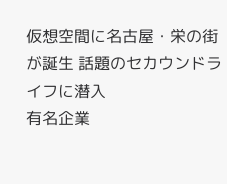仮想空間に名古屋・栄の街が誕生 話題のセカウンドライフに潜入
有名企業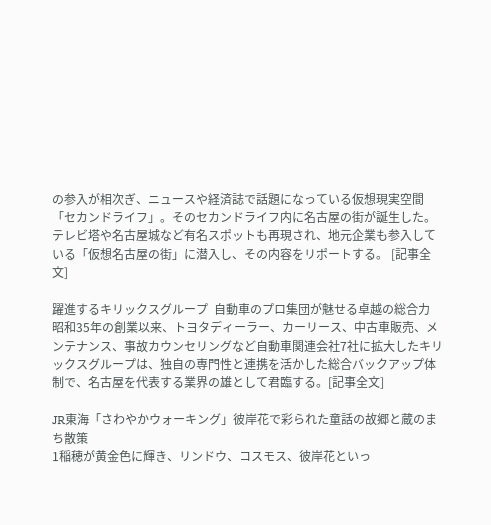の参入が相次ぎ、ニュースや経済誌で話題になっている仮想現実空間「セカンドライフ」。そのセカンドライフ内に名古屋の街が誕生した。テレビ塔や名古屋城など有名スポットも再現され、地元企業も参入している「仮想名古屋の街」に潜入し、その内容をリポートする。 [記事全文]

躍進するキリックスグループ  自動車のプロ集団が魅せる卓越の総合力
昭和35年の創業以来、トヨタディーラー、カーリース、中古車販売、メンテナンス、事故カウンセリングなど自動車関連会社7社に拡大したキリックスグループは、独自の専門性と連携を活かした総合バックアップ体制で、名古屋を代表する業界の雄として君臨する。[記事全文]

JR東海「さわやかウォーキング」彼岸花で彩られた童話の故郷と蔵のまち散策
1稲穂が黄金色に輝き、リンドウ、コスモス、彼岸花といっ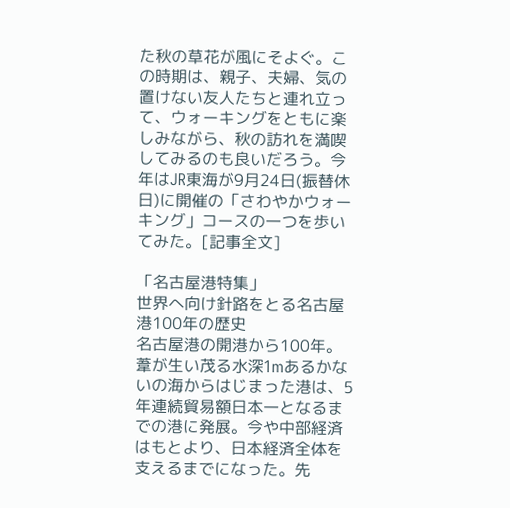た秋の草花が風にそよぐ。この時期は、親子、夫婦、気の置けない友人たちと連れ立って、ウォーキングをともに楽しみながら、秋の訪れを満喫してみるのも良いだろう。今年はJR東海が9月24日(振替休日)に開催の「さわやかウォーキング」コースの一つを歩いてみた。[記事全文]

「名古屋港特集」
世界へ向け針路をとる名古屋港100年の歴史
名古屋港の開港から100年。葦が生い茂る水深1mあるかないの海からはじまった港は、5年連続貿易額日本一となるまでの港に発展。今や中部経済はもとより、日本経済全体を支えるまでになった。先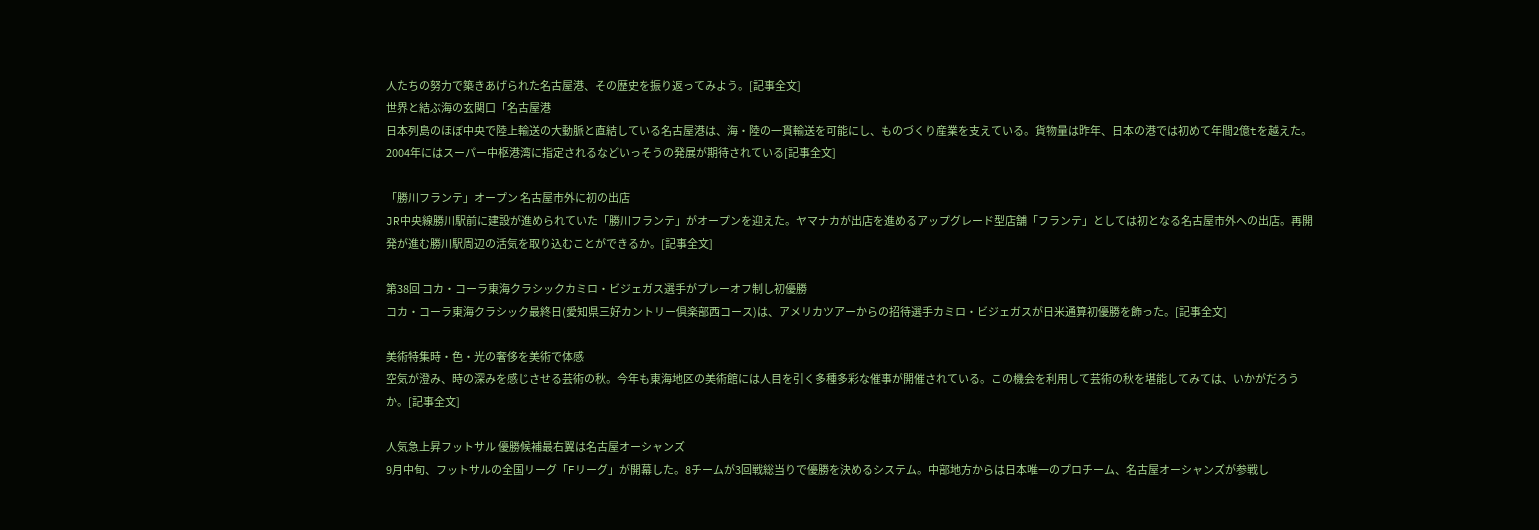人たちの努力で築きあげられた名古屋港、その歴史を振り返ってみよう。[記事全文]
世界と結ぶ海の玄関口「名古屋港
日本列島のほぼ中央で陸上輸送の大動脈と直結している名古屋港は、海・陸の一貫輸送を可能にし、ものづくり産業を支えている。貨物量は昨年、日本の港では初めて年間2億tを越えた。2004年にはスーパー中枢港湾に指定されるなどいっそうの発展が期待されている[記事全文]

「勝川フランテ」オープン 名古屋市外に初の出店
JR中央線勝川駅前に建設が進められていた「勝川フランテ」がオープンを迎えた。ヤマナカが出店を進めるアップグレード型店舗「フランテ」としては初となる名古屋市外への出店。再開発が進む勝川駅周辺の活気を取り込むことができるか。[記事全文]

第38回 コカ・コーラ東海クラシックカミロ・ビジェガス選手がプレーオフ制し初優勝
コカ・コーラ東海クラシック最終日(愛知県三好カントリー倶楽部西コース)は、アメリカツアーからの招待選手カミロ・ビジェガスが日米通算初優勝を飾った。[記事全文]

美術特集時・色・光の奢侈を美術で体感
空気が澄み、時の深みを感じさせる芸術の秋。今年も東海地区の美術館には人目を引く多種多彩な催事が開催されている。この機会を利用して芸術の秋を堪能してみては、いかがだろうか。[記事全文]

人気急上昇フットサル 優勝候補最右翼は名古屋オーシャンズ
9月中旬、フットサルの全国リーグ「Fリーグ」が開幕した。8チームが3回戦総当りで優勝を決めるシステム。中部地方からは日本唯一のプロチーム、名古屋オーシャンズが参戦し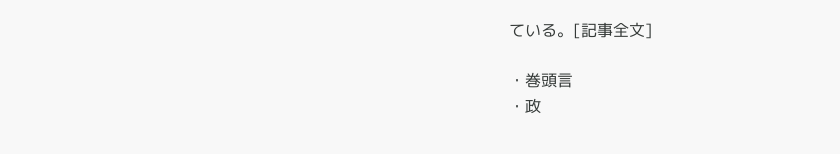ている。[記事全文]

・巻頭言
・政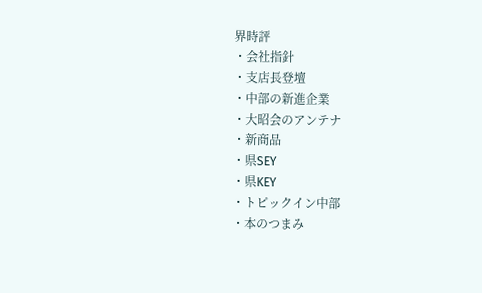界時評
・会社指針
・支店長登壇
・中部の新進企業
・大昭会のアンテナ
・新商品
・県SEY
・県KEY
・トピックイン中部
・本のつまみ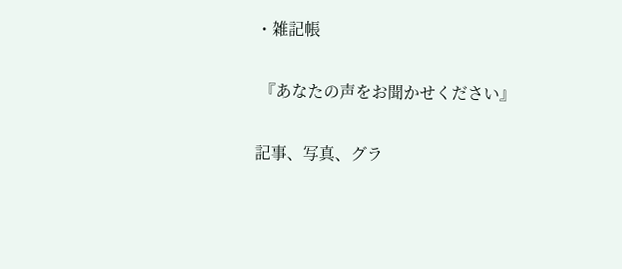・雑記帳

 『あなたの声をお聞かせください』

記事、写真、グラ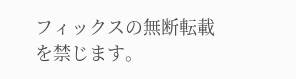フィックスの無断転載を禁じます。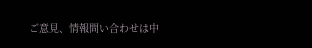ご意見、情報問い合わせは中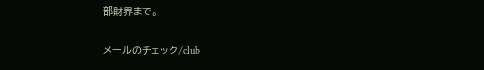部財界まで。

メールのチェック/club